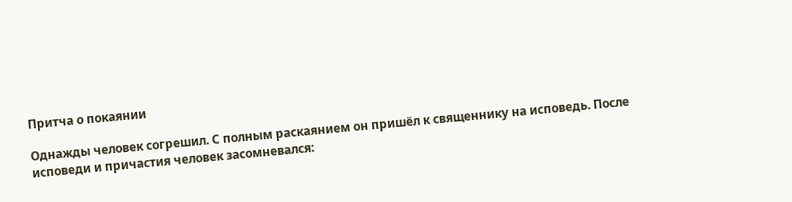Притча о покаянии

Однажды человек согрешил. С полным раскаянием он пришёл к священнику на исповедь. После исповеди и причастия человек засомневался: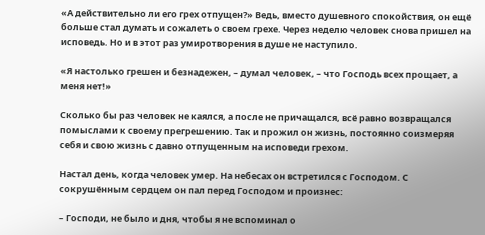«А действительно ли его грех отпущен?» Ведь, вместо душевного спокойствия, он ещё больше стал думать и сожалеть о своем грехе. Через неделю человек снова пришел на исповедь. Но и в этот раз умиротворения в душе не наступило.

«Я настолько грешен и безнадежен, – думал человек, – что Господь всех прощает, а меня нет!»

Сколько бы раз человек не каялся, а после не причащался, всё равно возвращался помыслами к своему прегрешению. Так и прожил он жизнь, постоянно соизмеряя себя и свою жизнь с давно отпущенным на исповеди грехом.

Настал день, когда человек умер. На небесах он встретился с Господом. С сокрушённым сердцем он пал перед Господом и произнес:

– Господи, не было и дня, чтобы я не вспоминал о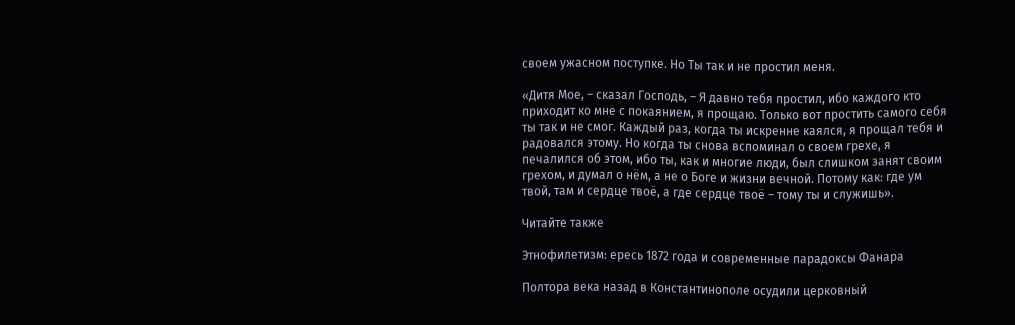своем ужасном поступке. Но Ты так и не простил меня.

«Дитя Мое, – сказал Господь, – Я давно тебя простил, ибо каждого кто приходит ко мне с покаянием, я прощаю. Только вот простить самого себя ты так и не смог. Каждый раз, когда ты искренне каялся, я прощал тебя и радовался этому. Но когда ты снова вспоминал о своем грехе, я печалился об этом, ибо ты, как и многие люди, был слишком занят своим грехом, и думал о нём, а не о Боге и жизни вечной. Потому как: где ум твой, там и сердце твоё, а где сердце твоё – тому ты и служишь».

Читайте также

Этнофилетизм: ересь 1872 года и современные парадоксы Фанара

Полтора века назад в Константинополе осудили церковный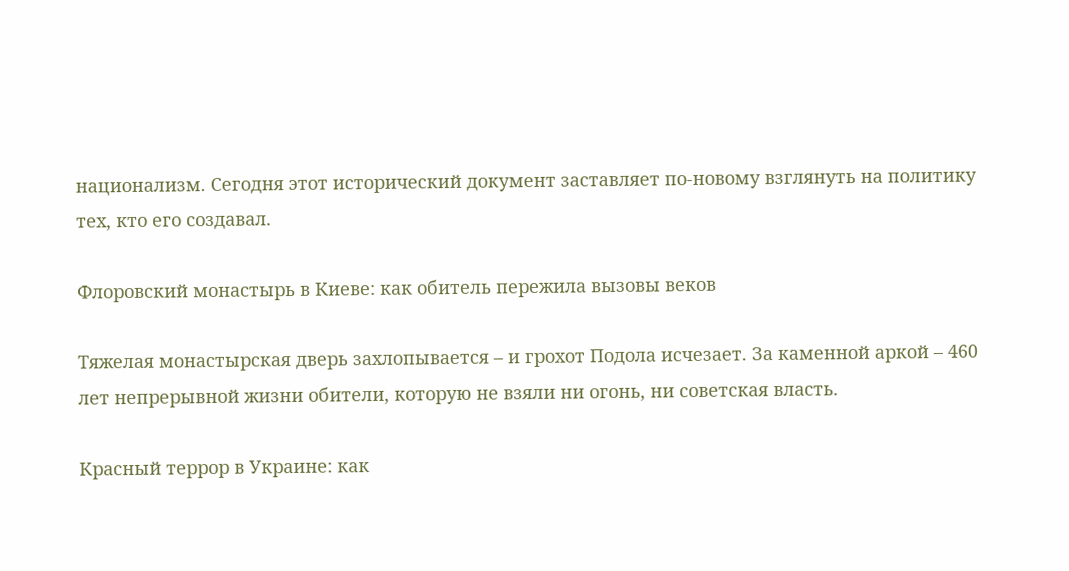национализм. Сегодня этот исторический документ заставляет по-новому взглянуть на политику тех, кто его создавал.

Флоровский монастырь в Киеве: как обитель пережила вызовы веков

Тяжелая монастырская дверь захлопывается – и грохот Подола исчезает. За каменной аркой – 460 лет непрерывной жизни обители, которую не взяли ни огонь, ни советская власть.

Красный террор в Украине: как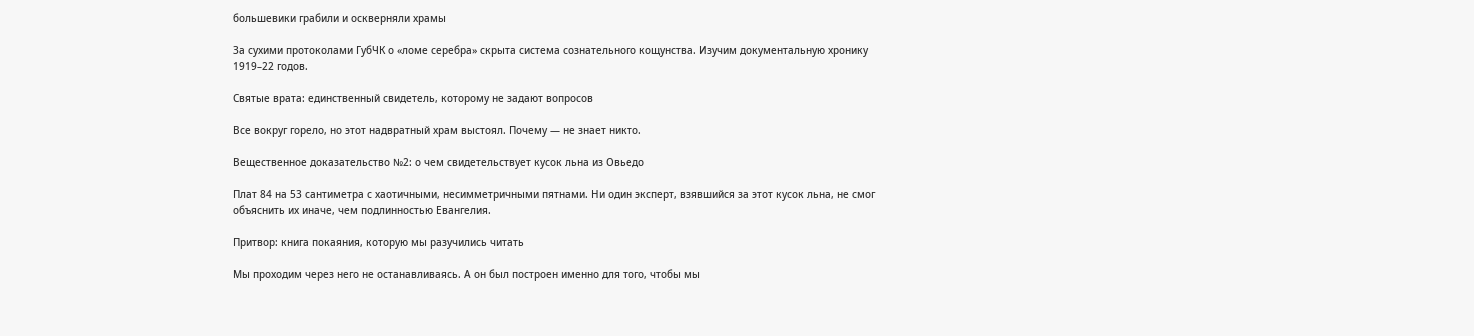большевики грабили и оскверняли храмы

За сухими протоколами ГубЧК о «ломе серебра» скрыта система сознательного кощунства. Изучим документальную хронику 1919–22 годов.

Святые врата: единственный свидетель, которому не задают вопросов

Все вокруг горело, но этот надвратный храм выстоял. Почему — не знает никто.

Вещественное доказательство №2: о чем свидетельствует кусок льна из Овьедо

Плат 84 на 53 сантиметра с хаотичными, несимметричными пятнами. Ни один эксперт, взявшийся за этот кусок льна, не смог объяснить их иначе, чем подлинностью Евангелия.

Притвор: книга покаяния, которую мы разучились читать

Мы проходим через него не останавливаясь. А он был построен именно для того, чтобы мы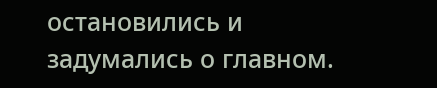остановились и задумались о главном.